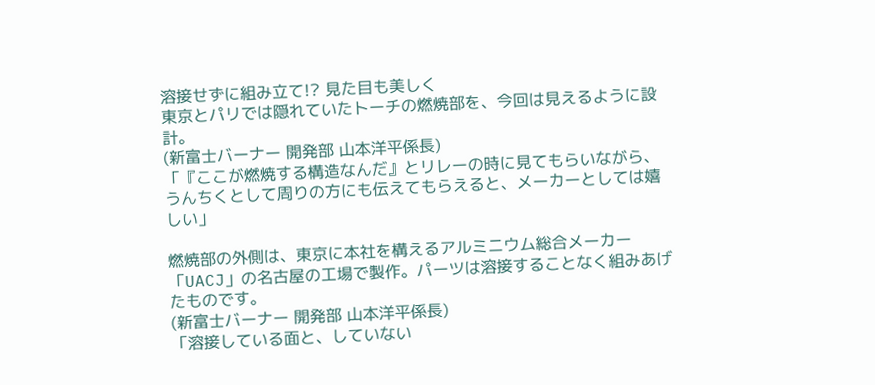溶接せずに組み立て!? 見た目も美しく
東京とパリでは隠れていたトーチの燃焼部を、今回は見えるように設計。
(新富士バーナー 開発部 山本洋平係長)
「『ここが燃焼する構造なんだ』とリレーの時に見てもらいながら、うんちくとして周りの方にも伝えてもらえると、メーカーとしては嬉しい」

燃焼部の外側は、東京に本社を構えるアルミニウム総合メーカー「UACJ」の名古屋の工場で製作。パーツは溶接することなく組みあげたものです。
(新富士バーナー 開発部 山本洋平係長)
「溶接している面と、していない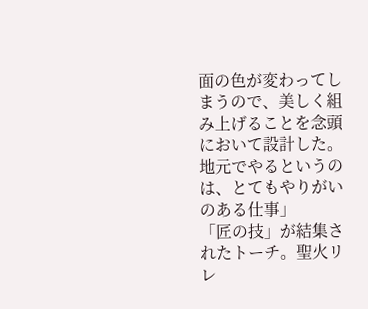面の色が変わってしまうので、美しく組み上げることを念頭において設計した。地元でやるというのは、とてもやりがいのある仕事」
「匠の技」が結集されたトーチ。聖火リレ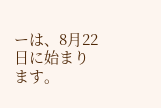ーは、8月22日に始まります。